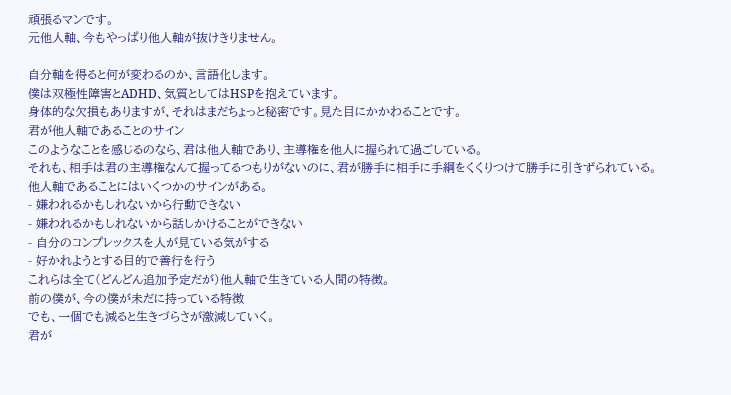頑張るマンです。
元他人軸、今もやっぱり他人軸が抜けきりません。

自分軸を得ると何が変わるのか、言語化します。
僕は双極性障害とADHD、気質としてはHSPを抱えています。
身体的な欠損もありますが、それはまだちょっと秘密です。見た目にかかわることです。
君が他人軸であることのサイン
このようなことを感じるのなら、君は他人軸であり、主導権を他人に握られて過ごしている。
それも、相手は君の主導権なんて握ってるつもりがないのに、君が勝手に相手に手綱をくくりつけて勝手に引きずられている。
他人軸であることにはいくつかのサインがある。
- 嫌われるかもしれないから行動できない
- 嫌われるかもしれないから話しかけることができない
- 自分のコンプレックスを人が見ている気がする
- 好かれようとする目的で善行を行う
これらは全て(どんどん追加予定だが)他人軸で生きている人間の特徴。
前の僕が、今の僕が未だに持っている特徴
でも、一個でも減ると生きづらさが激減していく。
君が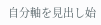自分軸を見出し始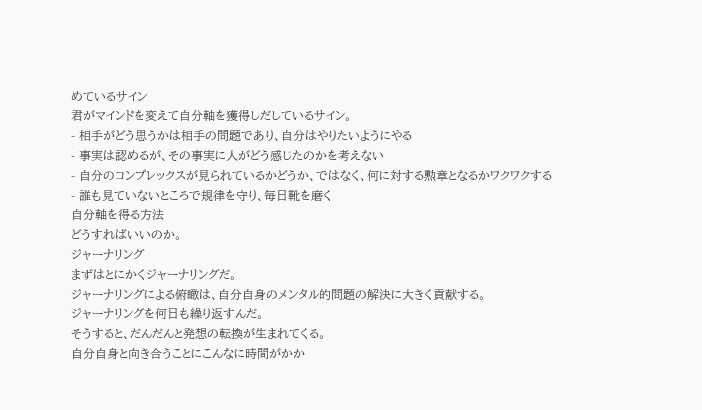めているサイン
君がマインドを変えて自分軸を獲得しだしているサイン。
- 相手がどう思うかは相手の問題であり、自分はやりたいようにやる
- 事実は認めるが、その事実に人がどう感じたのかを考えない
- 自分のコンプレックスが見られているかどうか、ではなく、何に対する勲章となるかワクワクする
- 誰も見ていないところで規律を守り、毎日靴を磨く
自分軸を得る方法
どうすればいいのか。
ジャーナリング
まずはとにかくジャーナリングだ。
ジャーナリングによる俯瞰は、自分自身のメンタル的問題の解決に大きく貢献する。
ジャーナリングを何日も繰り返すんだ。
そうすると、だんだんと発想の転換が生まれてくる。
自分自身と向き合うことにこんなに時間がかか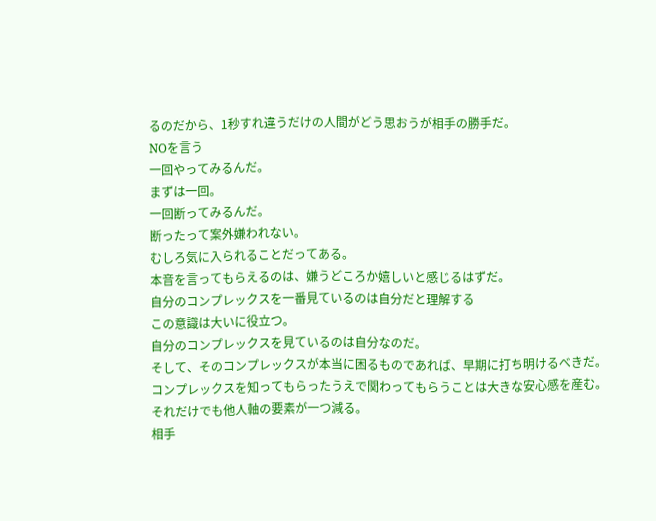るのだから、1秒すれ違うだけの人間がどう思おうが相手の勝手だ。
NOを言う
一回やってみるんだ。
まずは一回。
一回断ってみるんだ。
断ったって案外嫌われない。
むしろ気に入られることだってある。
本音を言ってもらえるのは、嫌うどころか嬉しいと感じるはずだ。
自分のコンプレックスを一番見ているのは自分だと理解する
この意識は大いに役立つ。
自分のコンプレックスを見ているのは自分なのだ。
そして、そのコンプレックスが本当に困るものであれば、早期に打ち明けるべきだ。
コンプレックスを知ってもらったうえで関わってもらうことは大きな安心感を産む。
それだけでも他人軸の要素が一つ減る。
相手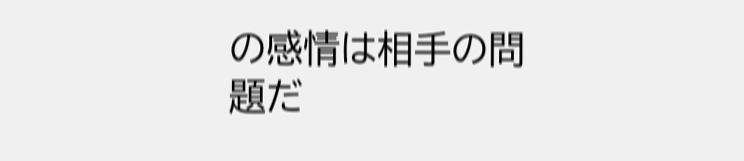の感情は相手の問題だ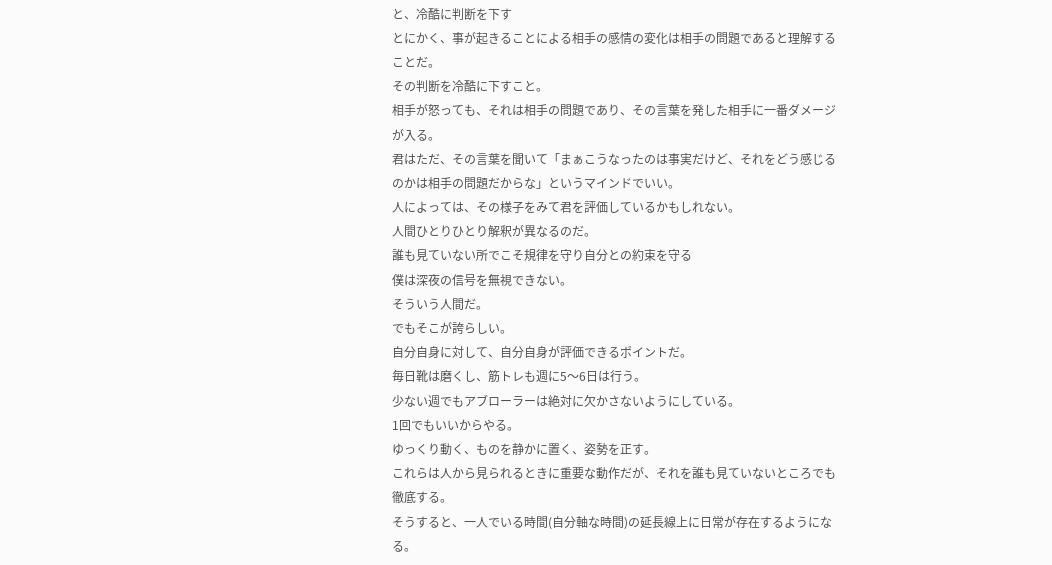と、冷酷に判断を下す
とにかく、事が起きることによる相手の感情の変化は相手の問題であると理解することだ。
その判断を冷酷に下すこと。
相手が怒っても、それは相手の問題であり、その言葉を発した相手に一番ダメージが入る。
君はただ、その言葉を聞いて「まぁこうなったのは事実だけど、それをどう感じるのかは相手の問題だからな」というマインドでいい。
人によっては、その様子をみて君を評価しているかもしれない。
人間ひとりひとり解釈が異なるのだ。
誰も見ていない所でこそ規律を守り自分との約束を守る
僕は深夜の信号を無視できない。
そういう人間だ。
でもそこが誇らしい。
自分自身に対して、自分自身が評価できるポイントだ。
毎日靴は磨くし、筋トレも週に5〜6日は行う。
少ない週でもアブローラーは絶対に欠かさないようにしている。
1回でもいいからやる。
ゆっくり動く、ものを静かに置く、姿勢を正す。
これらは人から見られるときに重要な動作だが、それを誰も見ていないところでも徹底する。
そうすると、一人でいる時間(自分軸な時間)の延長線上に日常が存在するようになる。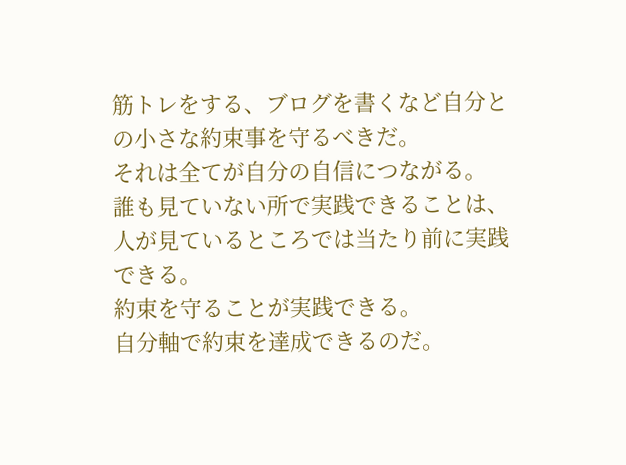筋トレをする、ブログを書くなど自分との小さな約束事を守るべきだ。
それは全てが自分の自信につながる。
誰も見ていない所で実践できることは、人が見ているところでは当たり前に実践できる。
約束を守ることが実践できる。
自分軸で約束を達成できるのだ。